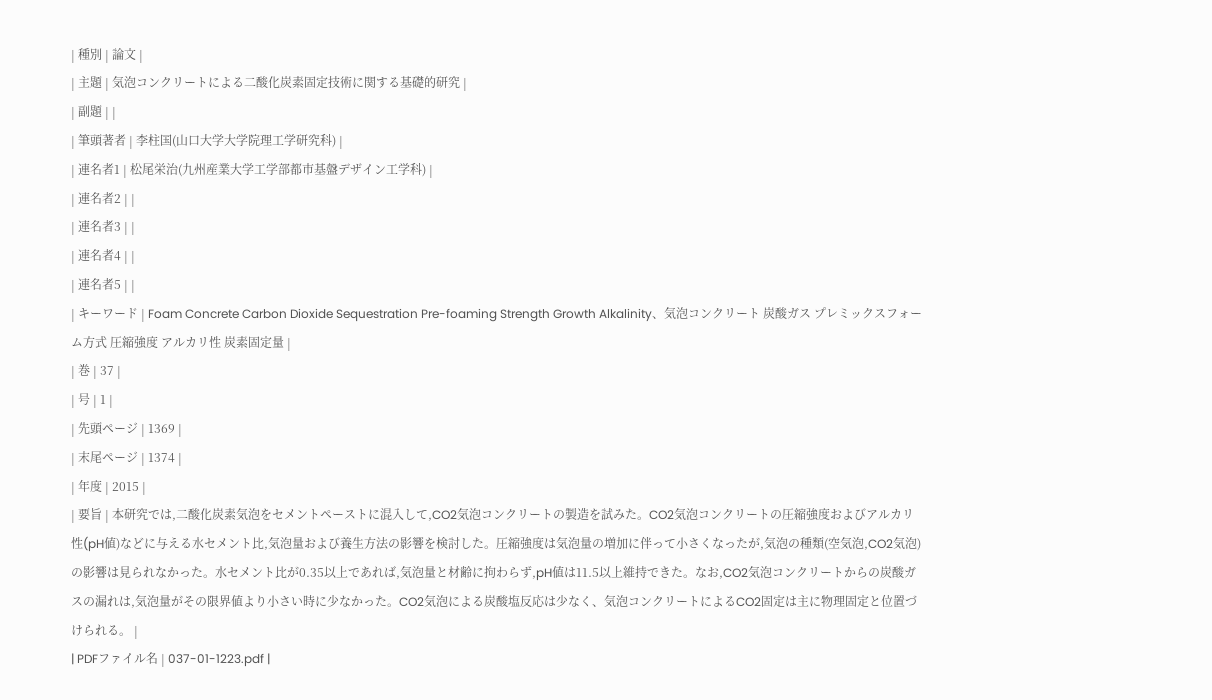| 種別 | 論文 |
| 主題 | 気泡コンクリートによる二酸化炭素固定技術に関する基礎的研究 |
| 副題 | |
| 筆頭著者 | 李柱国(山口大学大学院理工学研究科) |
| 連名者1 | 松尾栄治(九州産業大学工学部都市基盤デザイン工学科) |
| 連名者2 | |
| 連名者3 | |
| 連名者4 | |
| 連名者5 | |
| キーワード | Foam Concrete Carbon Dioxide Sequestration Pre-foaming Strength Growth Alkalinity、気泡コンクリート 炭酸ガス プレミックスフォーム方式 圧縮強度 アルカリ性 炭素固定量 |
| 巻 | 37 |
| 号 | 1 |
| 先頭ページ | 1369 |
| 末尾ページ | 1374 |
| 年度 | 2015 |
| 要旨 | 本研究では,二酸化炭素気泡をセメントペーストに混入して,CO2気泡コンクリートの製造を試みた。CO2気泡コンクリートの圧縮強度およびアルカリ性(pH値)などに与える水セメント比,気泡量および養生方法の影響を検討した。圧縮強度は気泡量の増加に伴って小さくなったが,気泡の種類(空気泡,CO2気泡)の影響は見られなかった。水セメント比が0.35以上であれば,気泡量と材齢に拘わらず,pH値は11.5以上維持できた。なお,CO2気泡コンクリートからの炭酸ガスの漏れは,気泡量がその限界値より小さい時に少なかった。CO2気泡による炭酸塩反応は少なく、気泡コンクリートによるCO2固定は主に物理固定と位置づけられる。 |
| PDFファイル名 | 037-01-1223.pdf |